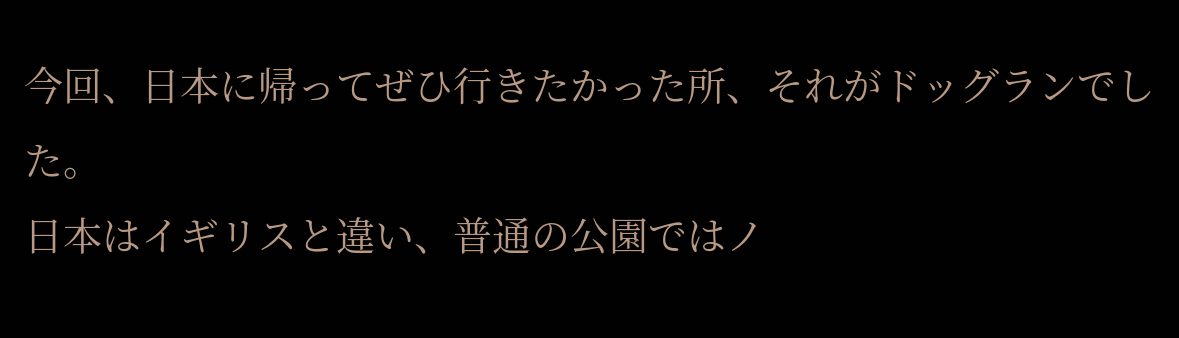今回、日本に帰ってぜひ行きたかった所、それがドッグランでした。
日本はイギリスと違い、普通の公園ではノ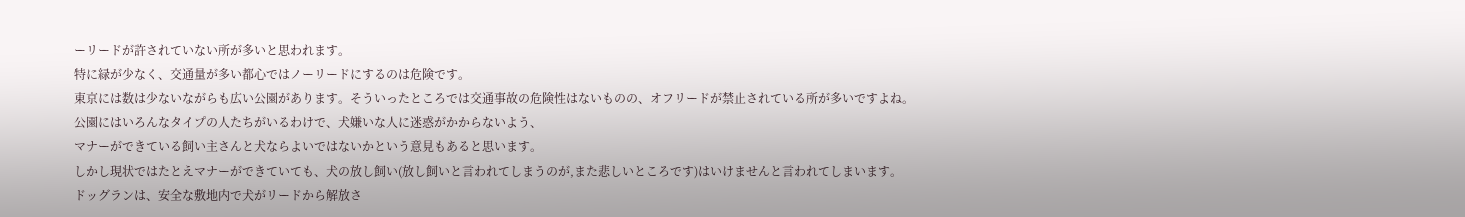ーリードが許されていない所が多いと思われます。
特に緑が少なく、交通量が多い都心ではノーリードにするのは危険です。
東京には数は少ないながらも広い公園があります。そういったところでは交通事故の危険性はないものの、オフリードが禁止されている所が多いですよね。
公園にはいろんなタイプの人たちがいるわけで、犬嫌いな人に迷惑がかからないよう、
マナーができている飼い主さんと犬ならよいではないかという意見もあると思います。
しかし現状ではたとえマナーができていても、犬の放し飼い(放し飼いと言われてしまうのが,また悲しいところです)はいけませんと言われてしまいます。
ドッグランは、安全な敷地内で犬がリードから解放さ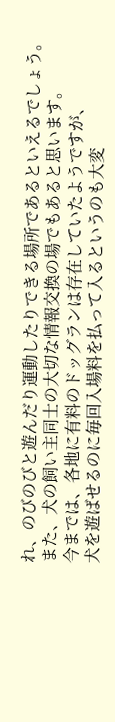れ、のびのびと遊んだり運動したりできる場所であるといえるでしょう。
また、犬の飼い主同士の大切な情報交換の場でもあると思います。
今までは、各地に有料のドッグランは存在していたようですが、
犬を遊ばせるのに毎回入場料を払って入るというのも大変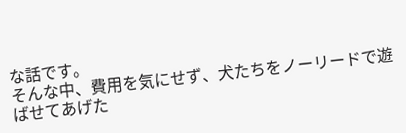な話です。
そんな中、費用を気にせず、犬たちをノーリードで遊ばせてあげた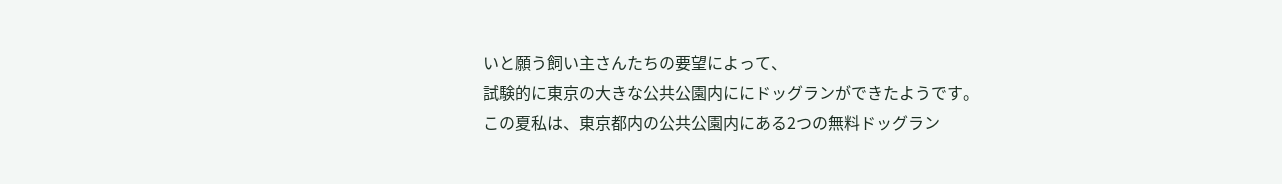いと願う飼い主さんたちの要望によって、
試験的に東京の大きな公共公園内ににドッグランができたようです。
この夏私は、東京都内の公共公園内にある2つの無料ドッグラン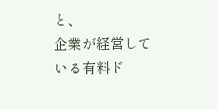と、
企業が経営している有料ド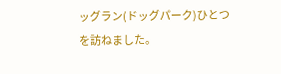ッグラン(ドッグパーク)ひとつを訪ねました。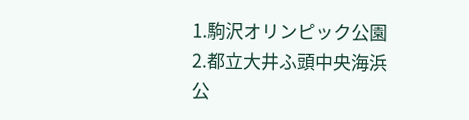1.駒沢オリンピック公園
2.都立大井ふ頭中央海浜公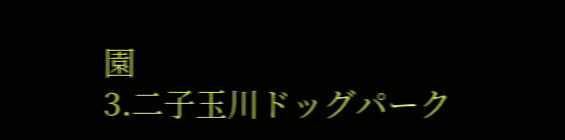園
3.二子玉川ドッグパーク